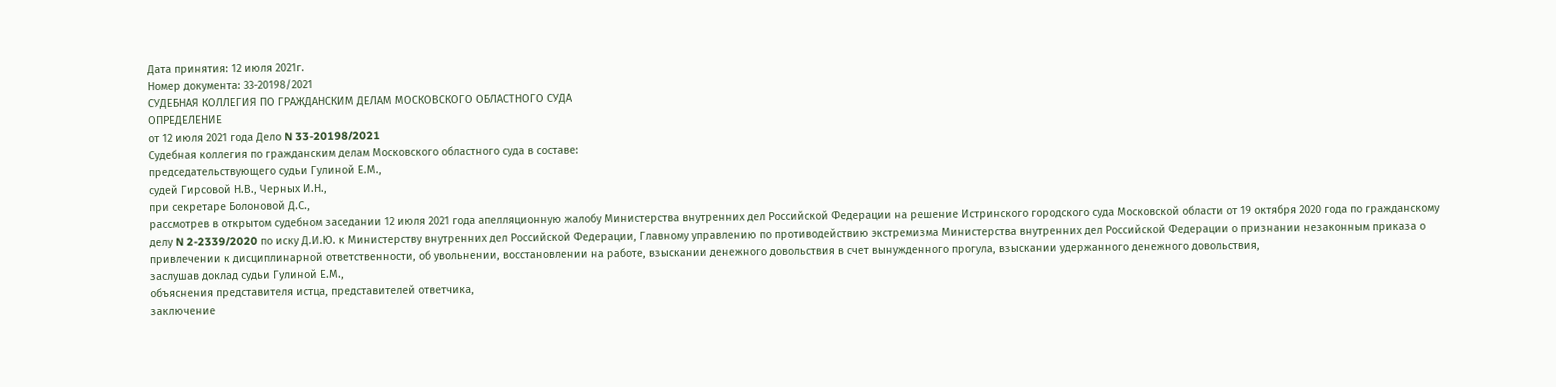Дата принятия: 12 июля 2021г.
Номер документа: 33-20198/2021
СУДЕБНАЯ КОЛЛЕГИЯ ПО ГРАЖДАНСКИМ ДЕЛАМ МОСКОВСКОГО ОБЛАСТНОГО СУДА
ОПРЕДЕЛЕНИЕ
от 12 июля 2021 года Дело N 33-20198/2021
Судебная коллегия по гражданским делам Московского областного суда в составе:
председательствующего судьи Гулиной Е.М.,
судей Гирсовой Н.В., Черных И.Н.,
при секретаре Болоновой Д.С.,
рассмотрев в открытом судебном заседании 12 июля 2021 года апелляционную жалобу Министерства внутренних дел Российской Федерации на решение Истринского городского суда Московской области от 19 октября 2020 года по гражданскому делу N 2-2339/2020 по иску Д.И.Ю. к Министерству внутренних дел Российской Федерации, Главному управлению по противодействию экстремизма Министерства внутренних дел Российской Федерации о признании незаконным приказа о привлечении к дисциплинарной ответственности, об увольнении, восстановлении на работе, взыскании денежного довольствия в счет вынужденного прогула, взыскании удержанного денежного довольствия,
заслушав доклад судьи Гулиной Е.М.,
объяснения представителя истца, представителей ответчика,
заключение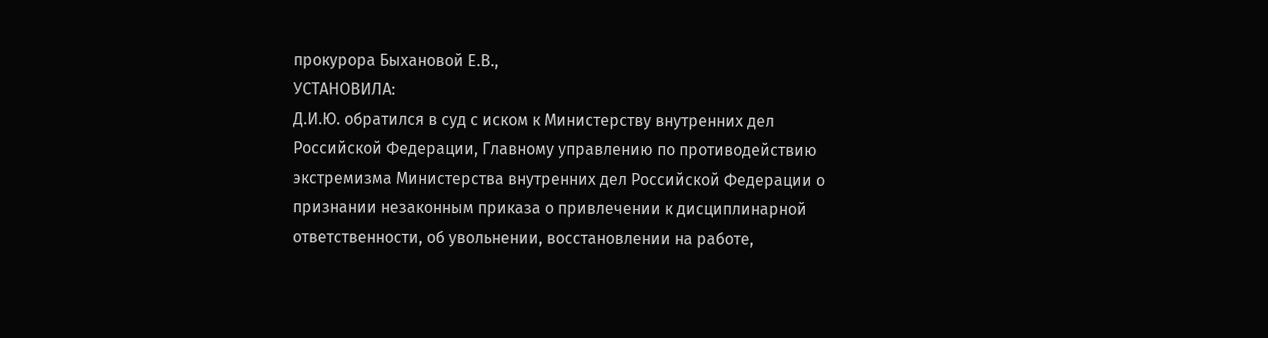прокурора Быхановой Е.В.,
УСТАНОВИЛА:
Д.И.Ю. обратился в суд с иском к Министерству внутренних дел Российской Федерации, Главному управлению по противодействию экстремизма Министерства внутренних дел Российской Федерации о признании незаконным приказа о привлечении к дисциплинарной ответственности, об увольнении, восстановлении на работе,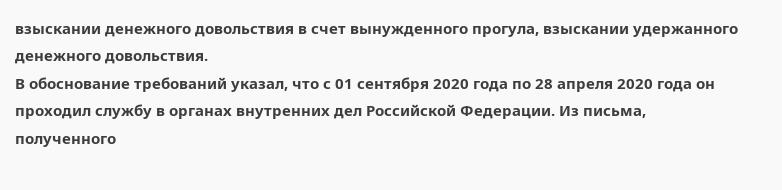взыскании денежного довольствия в счет вынужденного прогула, взыскании удержанного денежного довольствия.
В обоснование требований указал, что с 01 сентября 2020 года по 28 апреля 2020 года он проходил службу в органах внутренних дел Российской Федерации. Из письма, полученного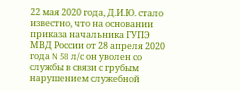22 мая 2020 года, Д.И.Ю. стало известно, что на основании приказа начальника ГУПЭ МВД России от 28 апреля 2020 года N 58 л/с он уволен со службы в связи с грубым нарушением служебной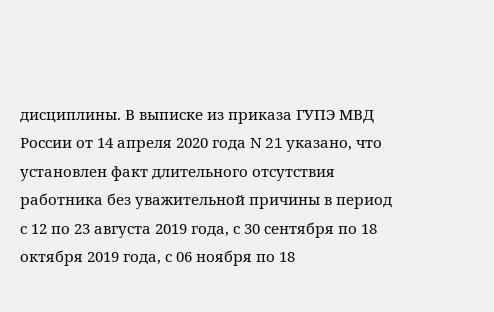дисциплины. В выписке из приказа ГУПЭ МВД России от 14 апреля 2020 года N 21 указано, что установлен факт длительного отсутствия работника без уважительной причины в период с 12 по 23 августа 2019 года, с 30 сентября по 18 октября 2019 года, с 06 ноября по 18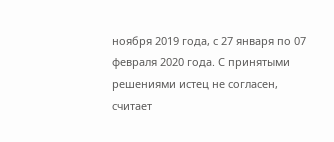ноября 2019 года, с 27 января по 07 февраля 2020 года. С принятыми решениями истец не согласен, считает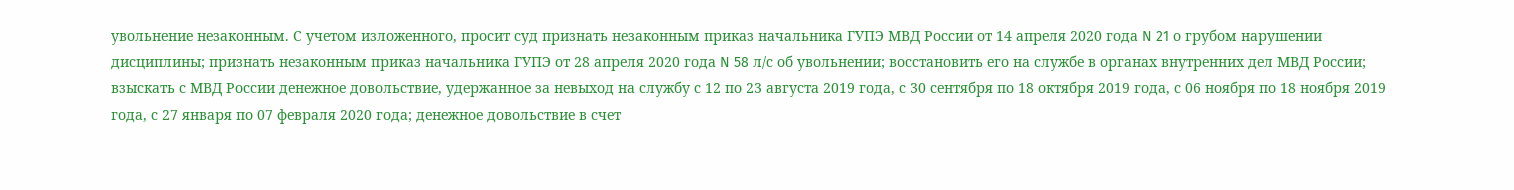увольнение незаконным. С учетом изложенного, просит суд признать незаконным приказ начальника ГУПЭ МВД России от 14 апреля 2020 года N 21 о грубом нарушении дисциплины; признать незаконным приказ начальника ГУПЭ от 28 апреля 2020 года N 58 л/с об увольнении; восстановить его на службе в органах внутренних дел МВД России; взыскать с МВД России денежное довольствие, удержанное за невыход на службу с 12 по 23 августа 2019 года, с 30 сентября по 18 октября 2019 года, с 06 ноября по 18 ноября 2019 года, с 27 января по 07 февраля 2020 года; денежное довольствие в счет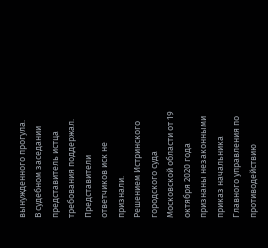вынужденного прогула.
В судебном заседании представитель истца требования поддержал.
Представители ответчиков иск не признали.
Решением Истринского городского суда Московской области от 19 октября 2020 года признаны незаконными приказ начальника Главного управления по противодействию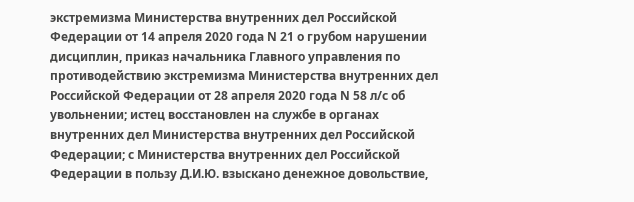экстремизма Министерства внутренних дел Российской Федерации от 14 апреля 2020 года N 21 о грубом нарушении дисциплин, приказ начальника Главного управления по противодействию экстремизма Министерства внутренних дел Российской Федерации от 28 апреля 2020 года N 58 л/с об увольнении; истец восстановлен на службе в органах внутренних дел Министерства внутренних дел Российской Федерации; с Министерства внутренних дел Российской Федерации в пользу Д.И.Ю. взыскано денежное довольствие,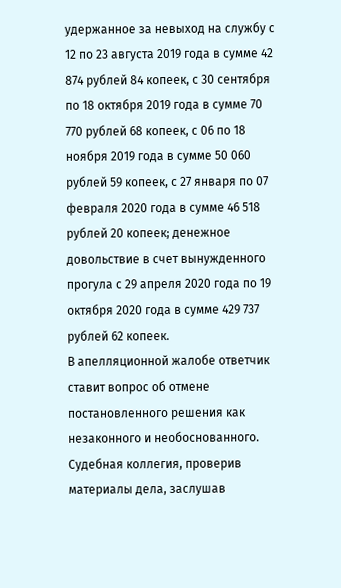удержанное за невыход на службу с 12 по 23 августа 2019 года в сумме 42 874 рублей 84 копеек, с 30 сентября по 18 октября 2019 года в сумме 70 770 рублей 68 копеек, с 06 по 18 ноября 2019 года в сумме 50 060 рублей 59 копеек, с 27 января по 07 февраля 2020 года в сумме 46 518 рублей 20 копеек; денежное довольствие в счет вынужденного прогула с 29 апреля 2020 года по 19 октября 2020 года в сумме 429 737 рублей 62 копеек.
В апелляционной жалобе ответчик ставит вопрос об отмене постановленного решения как незаконного и необоснованного.
Судебная коллегия, проверив материалы дела, заслушав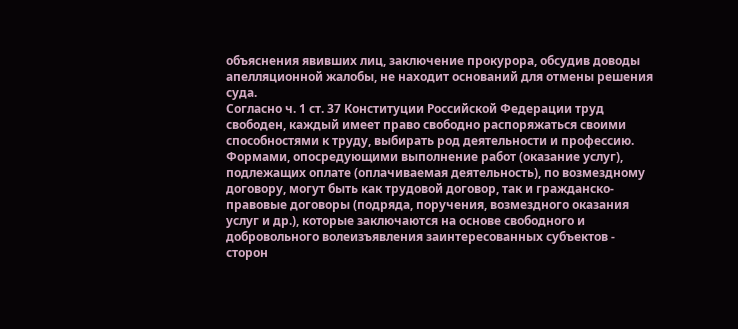объяснения явивших лиц, заключение прокурора, обсудив доводы апелляционной жалобы, не находит оснований для отмены решения суда.
Согласно ч. 1 ст. 37 Конституции Российской Федерации труд свободен, каждый имеет право свободно распоряжаться своими способностями к труду, выбирать род деятельности и профессию. Формами, опосредующими выполнение работ (оказание услуг), подлежащих оплате (оплачиваемая деятельность), по возмездному договору, могут быть как трудовой договор, так и гражданско-правовые договоры (подряда, поручения, возмездного оказания услуг и др.), которые заключаются на основе свободного и добровольного волеизъявления заинтересованных субъектов - сторон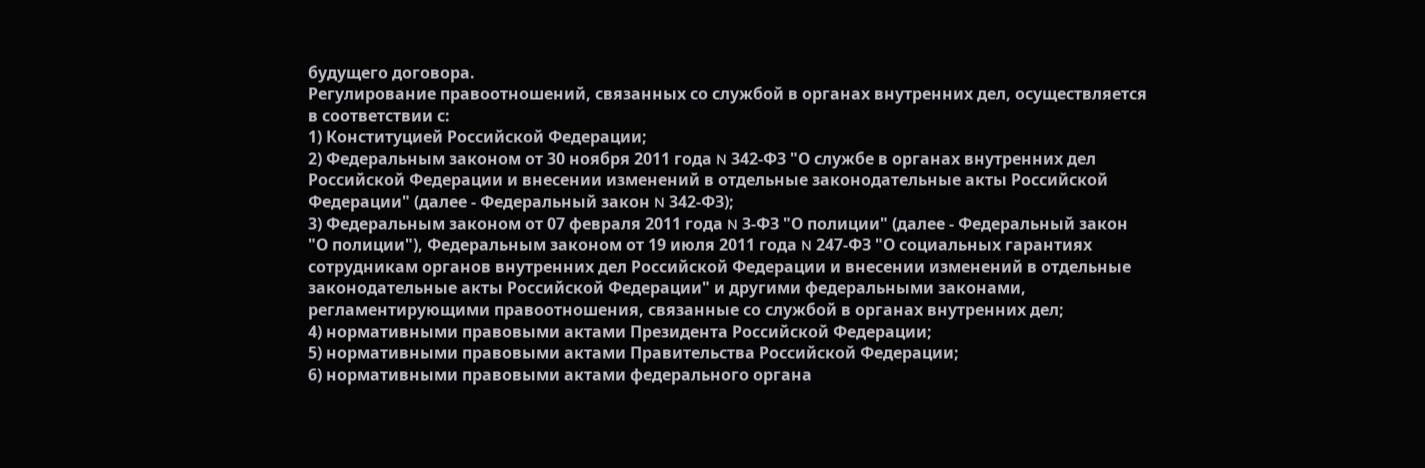будущего договора.
Регулирование правоотношений, связанных со службой в органах внутренних дел, осуществляется в соответствии с:
1) Конституцией Российской Федерации;
2) Федеральным законом от 30 ноября 2011 года N 342-ФЗ "О службе в органах внутренних дел Российской Федерации и внесении изменений в отдельные законодательные акты Российской Федерации" (далее - Федеральный закон N 342-ФЗ);
3) Федеральным законом от 07 февраля 2011 года N 3-ФЗ "О полиции" (далее - Федеральный закон "О полиции"), Федеральным законом от 19 июля 2011 года N 247-ФЗ "О социальных гарантиях сотрудникам органов внутренних дел Российской Федерации и внесении изменений в отдельные законодательные акты Российской Федерации" и другими федеральными законами, регламентирующими правоотношения, связанные со службой в органах внутренних дел;
4) нормативными правовыми актами Президента Российской Федерации;
5) нормативными правовыми актами Правительства Российской Федерации;
6) нормативными правовыми актами федерального органа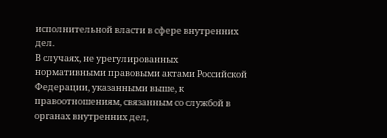исполнительной власти в сфере внутренних дел.
В случаях, не урегулированных нормативными правовыми актами Российской Федерации, указанными выше, к правоотношениям, связанным со службой в органах внутренних дел,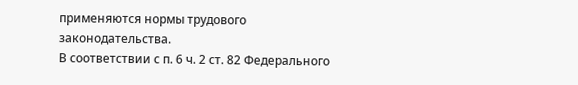применяются нормы трудового законодательства.
В соответствии с п. 6 ч. 2 ст. 82 Федерального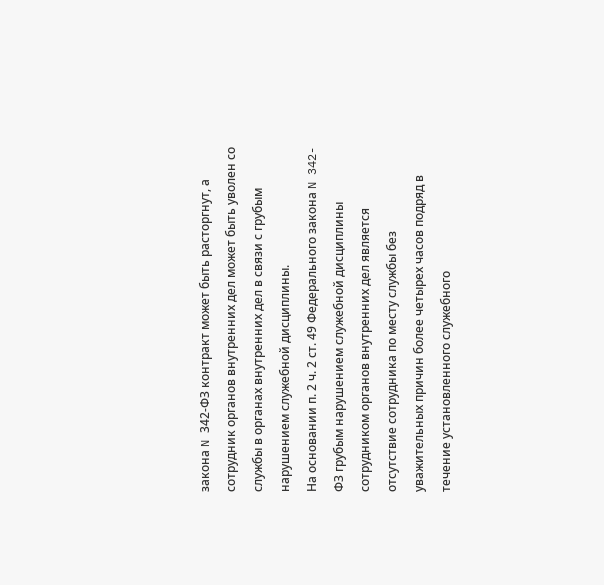закона N 342-ФЗ контракт может быть расторгнут, а сотрудник органов внутренних дел может быть уволен со службы в органах внутренних дел в связи с грубым нарушением служебной дисциплины.
На основании п. 2 ч. 2 ст. 49 Федерального закона N 342-ФЗ грубым нарушением служебной дисциплины сотрудником органов внутренних дел является отсутствие сотрудника по месту службы без уважительных причин более четырех часов подряд в течение установленного служебного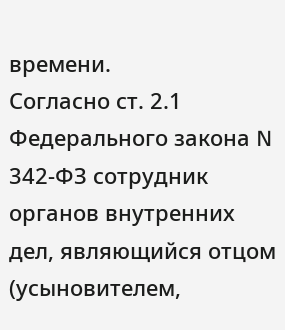времени.
Согласно ст. 2.1 Федерального закона N 342-ФЗ сотрудник органов внутренних дел, являющийся отцом (усыновителем,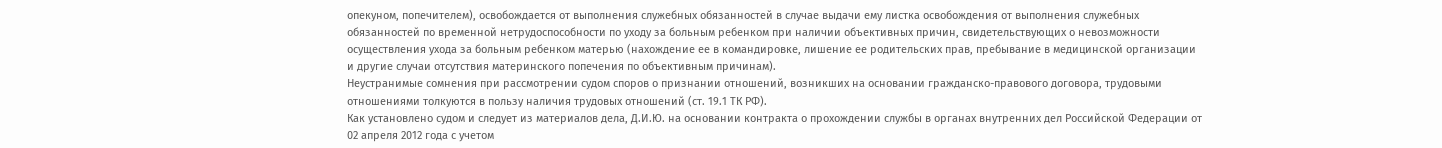опекуном, попечителем), освобождается от выполнения служебных обязанностей в случае выдачи ему листка освобождения от выполнения служебных обязанностей по временной нетрудоспособности по уходу за больным ребенком при наличии объективных причин, свидетельствующих о невозможности осуществления ухода за больным ребенком матерью (нахождение ее в командировке, лишение ее родительских прав, пребывание в медицинской организации и другие случаи отсутствия материнского попечения по объективным причинам).
Неустранимые сомнения при рассмотрении судом споров о признании отношений, возникших на основании гражданско-правового договора, трудовыми отношениями толкуются в пользу наличия трудовых отношений (ст. 19.1 ТК РФ).
Как установлено судом и следует из материалов дела, Д.И.Ю. на основании контракта о прохождении службы в органах внутренних дел Российской Федерации от 02 апреля 2012 года с учетом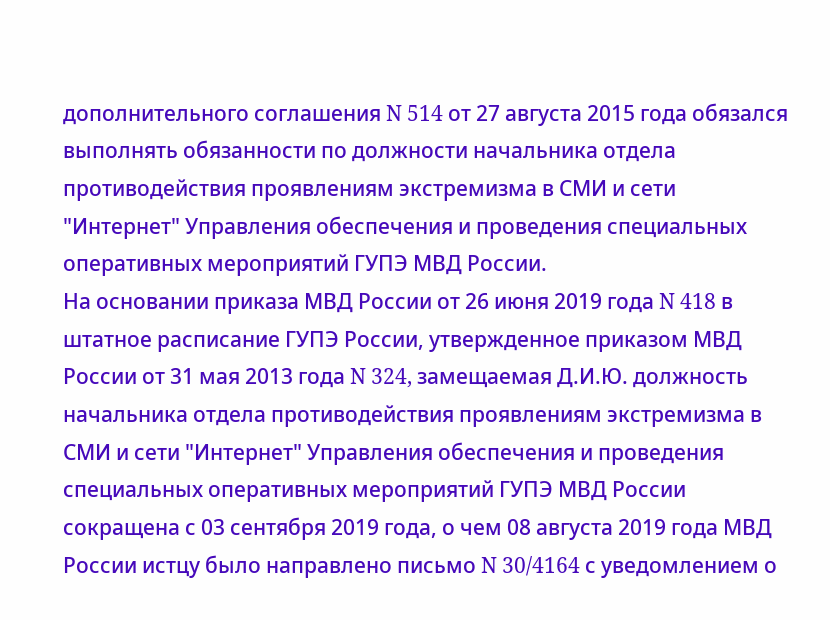дополнительного соглашения N 514 от 27 августа 2015 года обязался выполнять обязанности по должности начальника отдела противодействия проявлениям экстремизма в СМИ и сети "Интернет" Управления обеспечения и проведения специальных оперативных мероприятий ГУПЭ МВД России.
На основании приказа МВД России от 26 июня 2019 года N 418 в штатное расписание ГУПЭ России, утвержденное приказом МВД России от 31 мая 2013 года N 324, замещаемая Д.И.Ю. должность начальника отдела противодействия проявлениям экстремизма в СМИ и сети "Интернет" Управления обеспечения и проведения специальных оперативных мероприятий ГУПЭ МВД России сокращена с 03 сентября 2019 года, о чем 08 августа 2019 года МВД России истцу было направлено письмо N 30/4164 с уведомлением о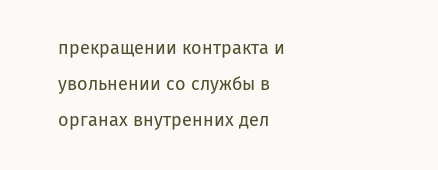прекращении контракта и увольнении со службы в органах внутренних дел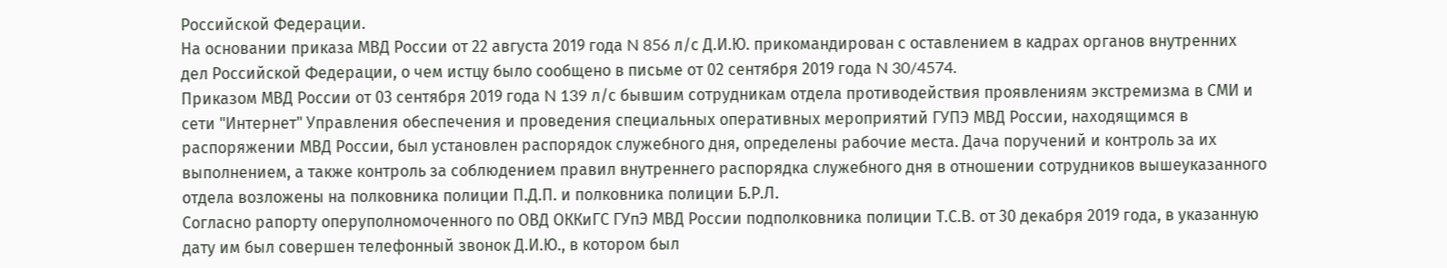Российской Федерации.
На основании приказа МВД России от 22 августа 2019 года N 856 л/с Д.И.Ю. прикомандирован с оставлением в кадрах органов внутренних дел Российской Федерации, о чем истцу было сообщено в письме от 02 сентября 2019 года N 30/4574.
Приказом МВД России от 03 сентября 2019 года N 139 л/с бывшим сотрудникам отдела противодействия проявлениям экстремизма в СМИ и сети "Интернет" Управления обеспечения и проведения специальных оперативных мероприятий ГУПЭ МВД России, находящимся в распоряжении МВД России, был установлен распорядок служебного дня, определены рабочие места. Дача поручений и контроль за их выполнением, а также контроль за соблюдением правил внутреннего распорядка служебного дня в отношении сотрудников вышеуказанного отдела возложены на полковника полиции П.Д.П. и полковника полиции Б.Р.Л.
Согласно рапорту оперуполномоченного по ОВД ОККиГС ГУпЭ МВД России подполковника полиции Т.С.В. от 30 декабря 2019 года, в указанную дату им был совершен телефонный звонок Д.И.Ю., в котором был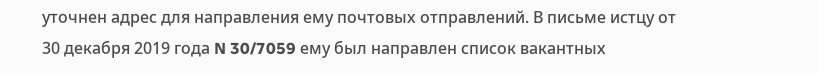уточнен адрес для направления ему почтовых отправлений. В письме истцу от 30 декабря 2019 года N 30/7059 ему был направлен список вакантных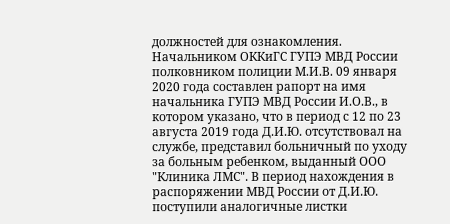должностей для ознакомления.
Начальником ОККиГС ГУПЭ МВД России полковником полиции М.И.В. 09 января 2020 года составлен рапорт на имя начальника ГУПЭ МВД России И.О.В., в котором указано, что в период с 12 по 23 августа 2019 года Д.И.Ю. отсутствовал на службе, представил больничный по уходу за больным ребенком, выданный ООО "Клиника ЛМС". В период нахождения в распоряжении МВД России от Д.И.Ю. поступили аналогичные листки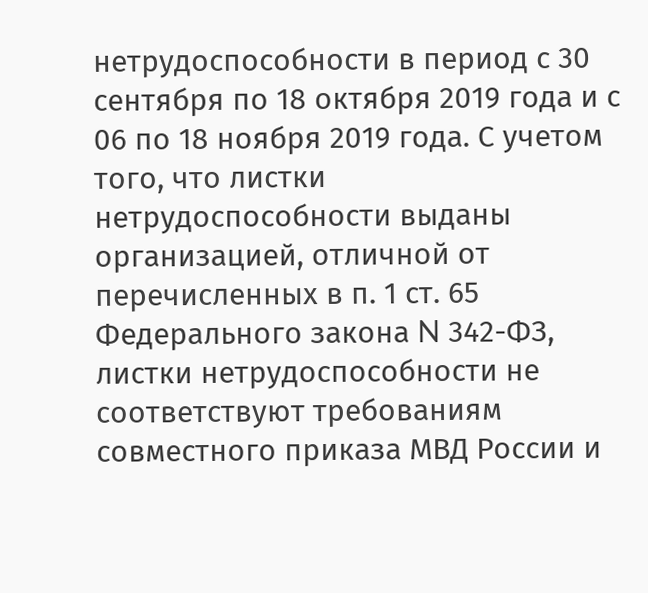нетрудоспособности в период с 30 сентября по 18 октября 2019 года и с 06 по 18 ноября 2019 года. С учетом того, что листки нетрудоспособности выданы организацией, отличной от перечисленных в п. 1 ст. 65 Федерального закона N 342-ФЗ, листки нетрудоспособности не соответствуют требованиям совместного приказа МВД России и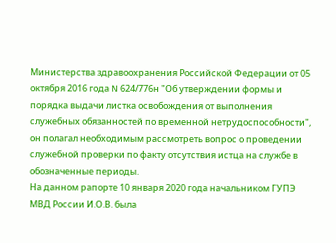Министерства здравоохранения Российской Федерации от 05 октября 2016 года N 624/776н "Об утверждении формы и порядка выдачи листка освобождения от выполнения служебных обязанностей по временной нетрудоспособности", он полагал необходимым рассмотреть вопрос о проведении служебной проверки по факту отсутствия истца на службе в обозначенные периоды.
На данном рапорте 10 января 2020 года начальником ГУПЭ МВД России И.О.В. была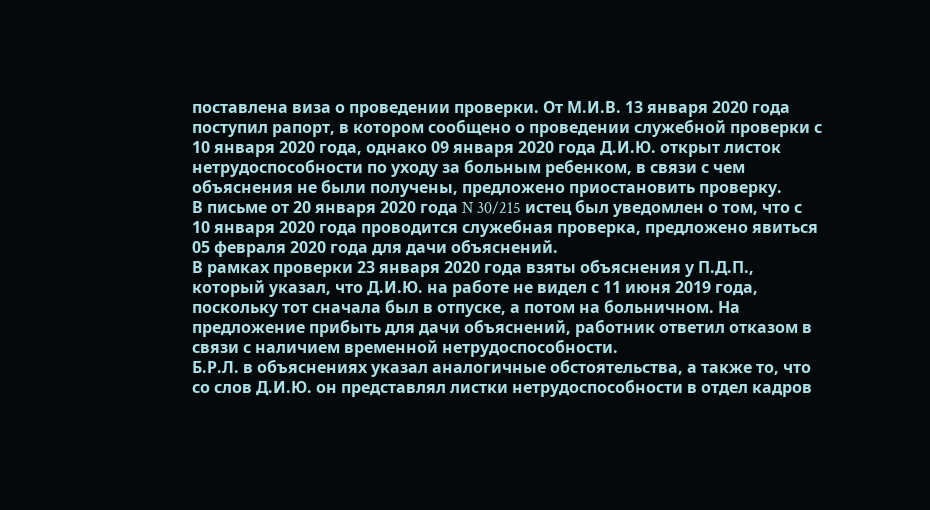поставлена виза о проведении проверки. От М.И.В. 13 января 2020 года поступил рапорт, в котором сообщено о проведении служебной проверки с 10 января 2020 года, однако 09 января 2020 года Д.И.Ю. открыт листок нетрудоспособности по уходу за больным ребенком, в связи с чем объяснения не были получены, предложено приостановить проверку.
В письме от 20 января 2020 года N 30/215 истец был уведомлен о том, что с 10 января 2020 года проводится служебная проверка, предложено явиться 05 февраля 2020 года для дачи объяснений.
В рамках проверки 23 января 2020 года взяты объяснения у П.Д.П., который указал, что Д.И.Ю. на работе не видел с 11 июня 2019 года, поскольку тот сначала был в отпуске, а потом на больничном. На предложение прибыть для дачи объяснений, работник ответил отказом в связи с наличием временной нетрудоспособности.
Б.Р.Л. в объяснениях указал аналогичные обстоятельства, а также то, что со слов Д.И.Ю. он представлял листки нетрудоспособности в отдел кадров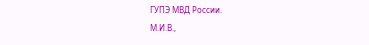ГУПЭ МВД России.
М.И.В.,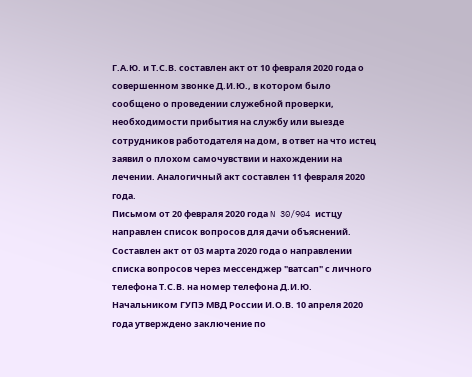Г.А.Ю. и Т.С.В. составлен акт от 10 февраля 2020 года о совершенном звонке Д.И.Ю., в котором было сообщено о проведении служебной проверки, необходимости прибытия на службу или выезде сотрудников работодателя на дом, в ответ на что истец заявил о плохом самочувствии и нахождении на лечении. Аналогичный акт составлен 11 февраля 2020 года.
Письмом от 20 февраля 2020 года N 30/904 истцу направлен список вопросов для дачи объяснений. Составлен акт от 03 марта 2020 года о направлении списка вопросов через мессенджер "ватсап" с личного телефона Т.С.В. на номер телефона Д.И.Ю.
Начальником ГУПЭ МВД России И.О.В. 10 апреля 2020 года утверждено заключение по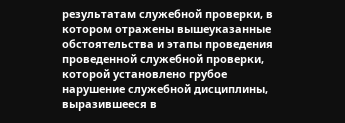результатам служебной проверки, в котором отражены вышеуказанные обстоятельства и этапы проведения проведенной служебной проверки, которой установлено грубое нарушение служебной дисциплины, выразившееся в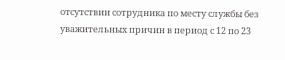отсутствии сотрудника по месту службы без уважительных причин в период с 12 по 23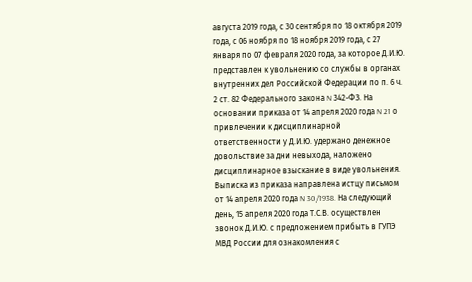августа 2019 года, с 30 сентября по 18 октября 2019 года, с 06 ноября по 18 ноября 2019 года, с 27 января по 07 февраля 2020 года, за которое Д.И.Ю. представлен к увольнению со службы в органах внутренних дел Российской Федерации по п. 6 ч. 2 ст. 82 Федерального закона N 342-ФЗ. На основании приказа от 14 апреля 2020 года N 21 о привлечении к дисциплинарной ответственности у Д.И.Ю. удержано денежное довольствие за дни невыхода, наложено дисциплинарное взыскание в виде увольнения.
Выписка из приказа направлена истцу письмом от 14 апреля 2020 года N 30/1938. На следующий день, 15 апреля 2020 года Т.С.В. осуществлен звонок Д.И.Ю. с предложением прибыть в ГУПЭ МВД России для ознакомления с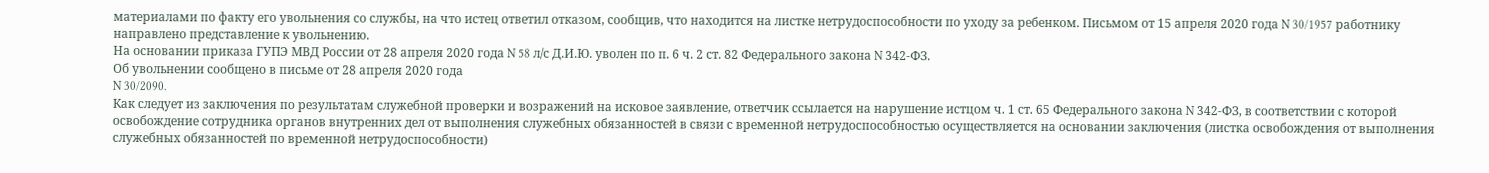материалами по факту его увольнения со службы, на что истец ответил отказом, сообщив, что находится на листке нетрудоспособности по уходу за ребенком. Письмом от 15 апреля 2020 года N 30/1957 работнику направлено представление к увольнению.
На основании приказа ГУПЭ МВД России от 28 апреля 2020 года N 58 л/с Д.И.Ю. уволен по п. 6 ч. 2 ст. 82 Федерального закона N 342-ФЗ.
Об увольнении сообщено в письме от 28 апреля 2020 года
N 30/2090.
Как следует из заключения по результатам служебной проверки и возражений на исковое заявление, ответчик ссылается на нарушение истцом ч. 1 ст. 65 Федерального закона N 342-ФЗ, в соответствии с которой освобождение сотрудника органов внутренних дел от выполнения служебных обязанностей в связи с временной нетрудоспособностью осуществляется на основании заключения (листка освобождения от выполнения служебных обязанностей по временной нетрудоспособности)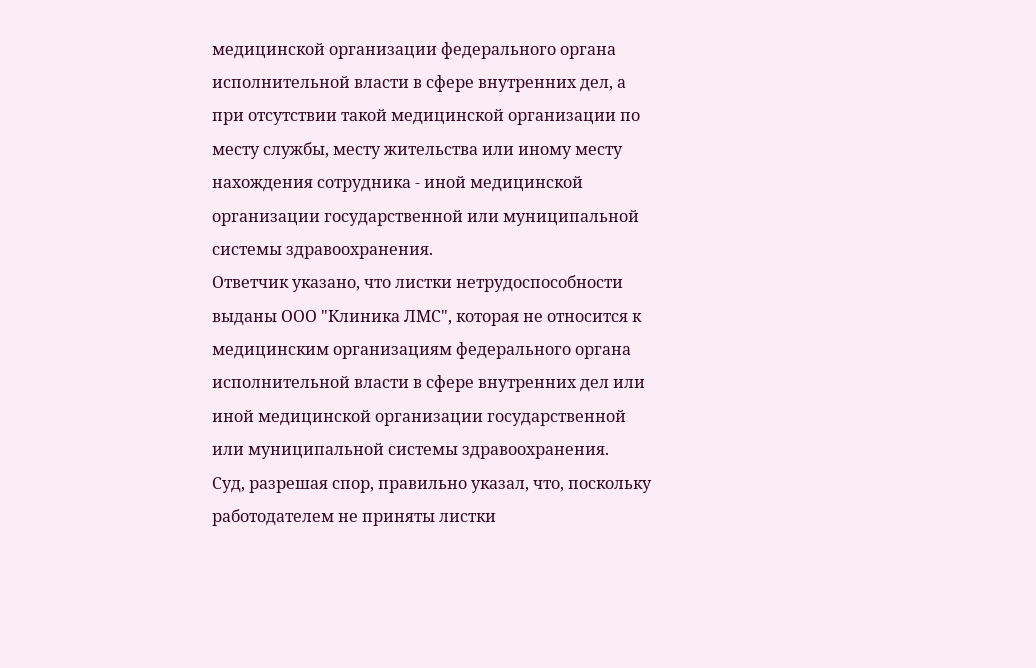медицинской организации федерального органа исполнительной власти в сфере внутренних дел, а при отсутствии такой медицинской организации по месту службы, месту жительства или иному месту нахождения сотрудника - иной медицинской организации государственной или муниципальной системы здравоохранения.
Ответчик указано, что листки нетрудоспособности выданы ООО "Клиника ЛМС", которая не относится к медицинским организациям федерального органа исполнительной власти в сфере внутренних дел или иной медицинской организации государственной или муниципальной системы здравоохранения.
Суд, разрешая спор, правильно указал, что, поскольку работодателем не приняты листки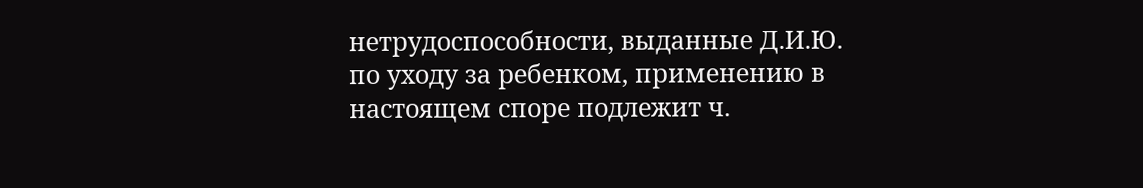нетрудоспособности, выданные Д.И.Ю. по уходу за ребенком, применению в настоящем споре подлежит ч.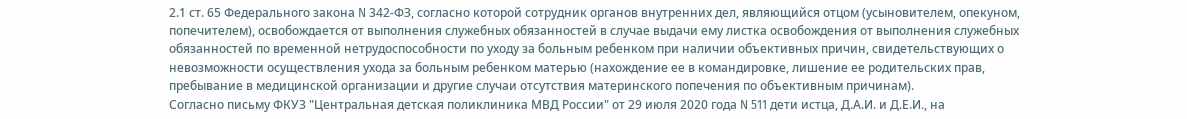2.1 ст. 65 Федерального закона N 342-ФЗ, согласно которой сотрудник органов внутренних дел, являющийся отцом (усыновителем, опекуном, попечителем), освобождается от выполнения служебных обязанностей в случае выдачи ему листка освобождения от выполнения служебных обязанностей по временной нетрудоспособности по уходу за больным ребенком при наличии объективных причин, свидетельствующих о невозможности осуществления ухода за больным ребенком матерью (нахождение ее в командировке, лишение ее родительских прав, пребывание в медицинской организации и другие случаи отсутствия материнского попечения по объективным причинам).
Согласно письму ФКУЗ "Центральная детская поликлиника МВД России" от 29 июля 2020 года N 511 дети истца, Д.А.И. и Д.Е.И., на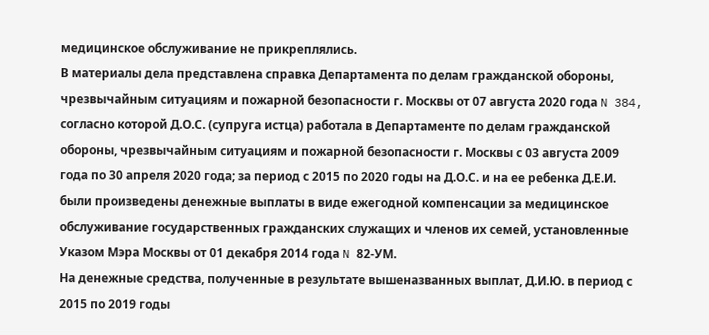медицинское обслуживание не прикреплялись.
В материалы дела представлена справка Департамента по делам гражданской обороны, чрезвычайным ситуациям и пожарной безопасности г. Москвы от 07 августа 2020 года N 384, согласно которой Д.О.С. (супруга истца) работала в Департаменте по делам гражданской обороны, чрезвычайным ситуациям и пожарной безопасности г. Москвы с 03 августа 2009 года по 30 апреля 2020 года; за период с 2015 по 2020 годы на Д.О.С. и на ее ребенка Д.Е.И. были произведены денежные выплаты в виде ежегодной компенсации за медицинское обслуживание государственных гражданских служащих и членов их семей, установленные Указом Мэра Москвы от 01 декабря 2014 года N 82-УМ.
На денежные средства, полученные в результате вышеназванных выплат, Д.И.Ю. в период с 2015 по 2019 годы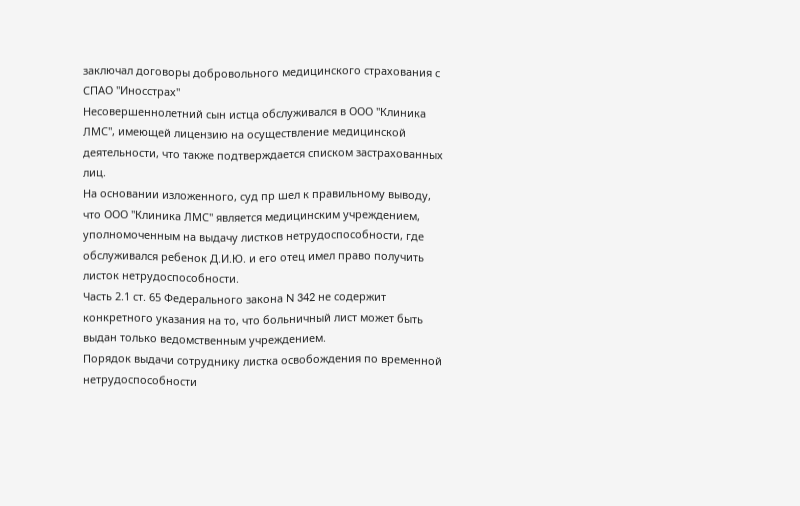заключал договоры добровольного медицинского страхования с СПАО "Иносстрах"
Несовершеннолетний сын истца обслуживался в ООО "Клиника ЛМС", имеющей лицензию на осуществление медицинской деятельности, что также подтверждается списком застрахованных лиц.
На основании изложенного, суд пр шел к правильному выводу, что ООО "Клиника ЛМС" является медицинским учреждением, уполномоченным на выдачу листков нетрудоспособности, где обслуживался ребенок Д.И.Ю. и его отец имел право получить листок нетрудоспособности.
Часть 2.1 ст. 65 Федерального закона N 342 не содержит конкретного указания на то, что больничный лист может быть выдан только ведомственным учреждением.
Порядок выдачи сотруднику листка освобождения по временной нетрудоспособности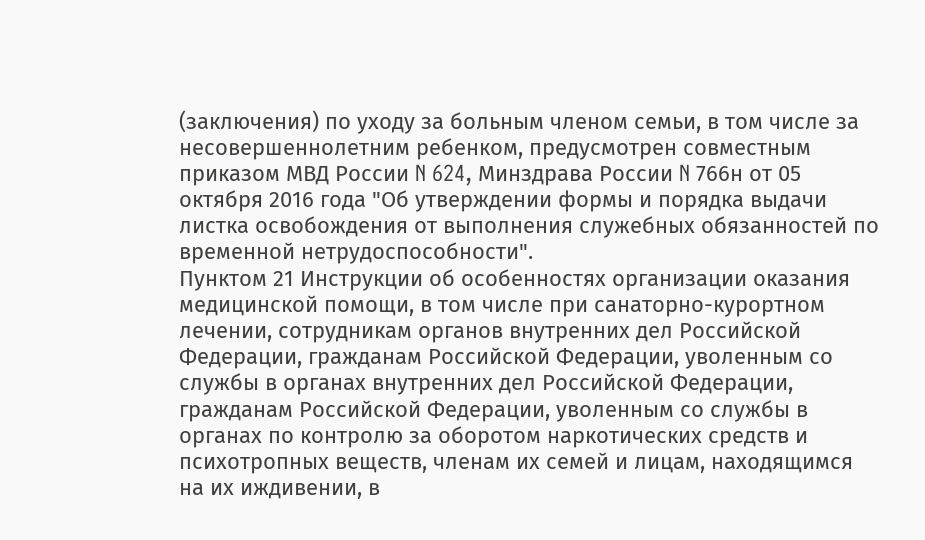(заключения) по уходу за больным членом семьи, в том числе за несовершеннолетним ребенком, предусмотрен совместным приказом МВД России N 624, Минздрава России N 766н от 05 октября 2016 года "Об утверждении формы и порядка выдачи листка освобождения от выполнения служебных обязанностей по временной нетрудоспособности".
Пунктом 21 Инструкции об особенностях организации оказания медицинской помощи, в том числе при санаторно-курортном лечении, сотрудникам органов внутренних дел Российской Федерации, гражданам Российской Федерации, уволенным со службы в органах внутренних дел Российской Федерации, гражданам Российской Федерации, уволенным со службы в органах по контролю за оборотом наркотических средств и психотропных веществ, членам их семей и лицам, находящимся на их иждивении, в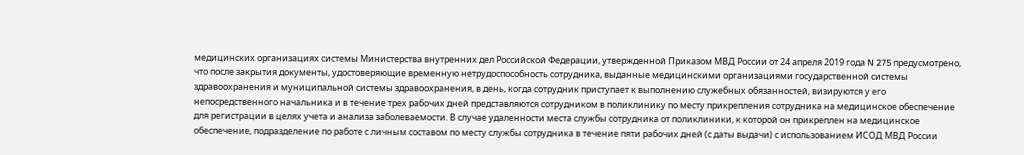медицинских организациях системы Министерства внутренних дел Российской Федерации, утвержденной Приказом МВД России от 24 апреля 2019 года N 275 предусмотрено, что после закрытия документы, удостоверяющие временную нетрудоспособность сотрудника, выданные медицинскими организациями государственной системы здравоохранения и муниципальной системы здравоохранения, в день, когда сотрудник приступает к выполнению служебных обязанностей, визируются у его непосредственного начальника и в течение трех рабочих дней представляются сотрудником в поликлинику по месту прикрепления сотрудника на медицинское обеспечение для регистрации в целях учета и анализа заболеваемости. В случае удаленности места службы сотрудника от поликлиники, к которой он прикреплен на медицинское обеспечение, подразделение по работе с личным составом по месту службы сотрудника в течение пяти рабочих дней (с даты выдачи) с использованием ИСОД МВД России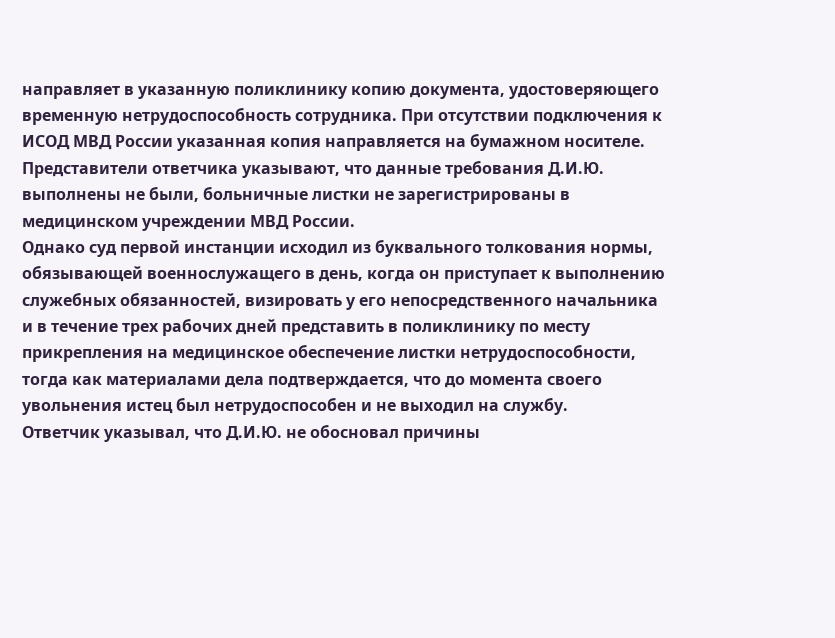направляет в указанную поликлинику копию документа, удостоверяющего временную нетрудоспособность сотрудника. При отсутствии подключения к ИСОД МВД России указанная копия направляется на бумажном носителе.
Представители ответчика указывают, что данные требования Д.И.Ю. выполнены не были, больничные листки не зарегистрированы в медицинском учреждении МВД России.
Однако суд первой инстанции исходил из буквального толкования нормы, обязывающей военнослужащего в день, когда он приступает к выполнению служебных обязанностей, визировать у его непосредственного начальника и в течение трех рабочих дней представить в поликлинику по месту прикрепления на медицинское обеспечение листки нетрудоспособности, тогда как материалами дела подтверждается, что до момента своего увольнения истец был нетрудоспособен и не выходил на службу.
Ответчик указывал, что Д.И.Ю. не обосновал причины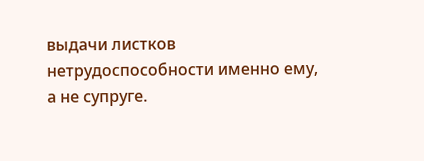выдачи листков нетрудоспособности именно ему, а не супруге.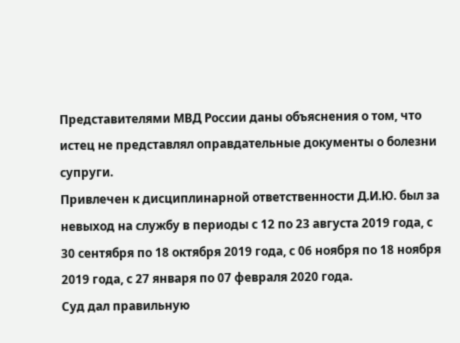Представителями МВД России даны объяснения о том, что истец не представлял оправдательные документы о болезни супруги.
Привлечен к дисциплинарной ответственности Д.И.Ю. был за невыход на службу в периоды с 12 по 23 августа 2019 года, с 30 сентября по 18 октября 2019 года, с 06 ноября по 18 ноября 2019 года, с 27 января по 07 февраля 2020 года.
Суд дал правильную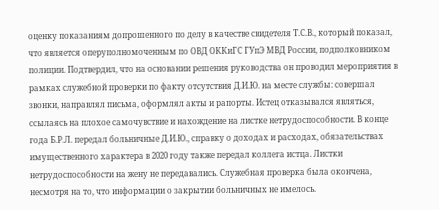оценку показаниям допрошенного по делу в качестве свидетеля Т.С.В., который показал, что является оперуполномоченным по ОВД ОККиГС ГУпЭ МВД России, подполковником полиции. Подтвердил, что на основании решения руководства он проводил мероприятия в рамках служебной проверки по факту отсутствия Д.И.Ю. на месте службы: совершал звонки, направлял письма, оформлял акты и рапорты. Истец отказывался являться, ссылаясь на плохое самочувствие и нахождение на листке нетрудоспособности. В конце года Б.Р.Л. передал больничные Д.И.Ю., справку о доходах и расходах, обязательствах имущественного характера в 2020 году также передал коллега истца. Листки нетрудоспособности на жену не передавались. Служебная проверка была окончена, несмотря на то, что информации о закрытии больничных не имелось.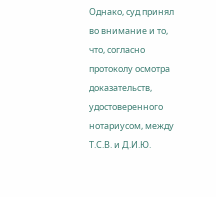Однако, суд принял во внимание и то, что, согласно протоколу осмотра доказательств, удостоверенного нотариусом, между Т.С.В. и Д.И.Ю.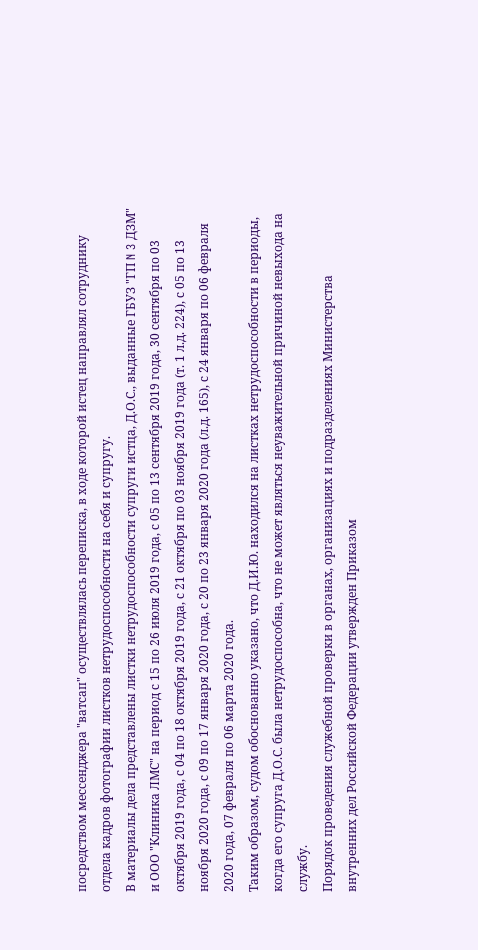посредством мессенджера "ватсап" осуществлялась переписка, в ходе которой истец направлял сотруднику отдела кадров фотографии листков нетрудоспособности на себя и супругу.
В материалы дела представлены листки нетрудоспособности супруги истца, Д.О.С., выданные ГБУЗ "ГП N 3 ДЗМ" и ООО "Клиника ЛМС" на период с 15 по 26 июля 2019 года, с 05 по 13 сентября 2019 года, 30 сентября по 03 октября 2019 года, с 04 по 18 октября 2019 года, с 21 октября по 03 ноября 2019 года (т. 1 л.д. 224), с 05 по 13 ноября 2020 года, с 09 по 17 января 2020 года, с 20 по 23 января 2020 года (л.д. 165), с 24 января по 06 февраля 2020 года, 07 февраля по 06 марта 2020 года.
Таким образом, судом обоснованно указано, что Д.И.Ю. находился на листках нетрудоспособности в периоды, когда его супруга Д.О.С. была нетрудоспособна, что не может являться неуважительной причиной невыхода на службу.
Порядок проведения служебной проверки в органах, организациях и подразделениях Министерства внутренних дел Российской Федерации утвержден Приказом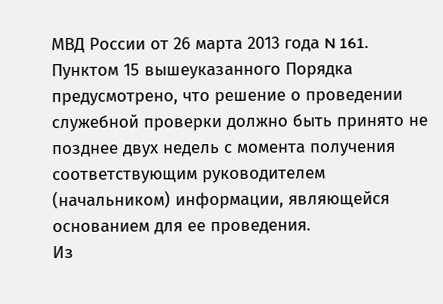МВД России от 26 марта 2013 года N 161.
Пунктом 15 вышеуказанного Порядка предусмотрено, что решение о проведении служебной проверки должно быть принято не позднее двух недель с момента получения соответствующим руководителем (начальником) информации, являющейся основанием для ее проведения.
Из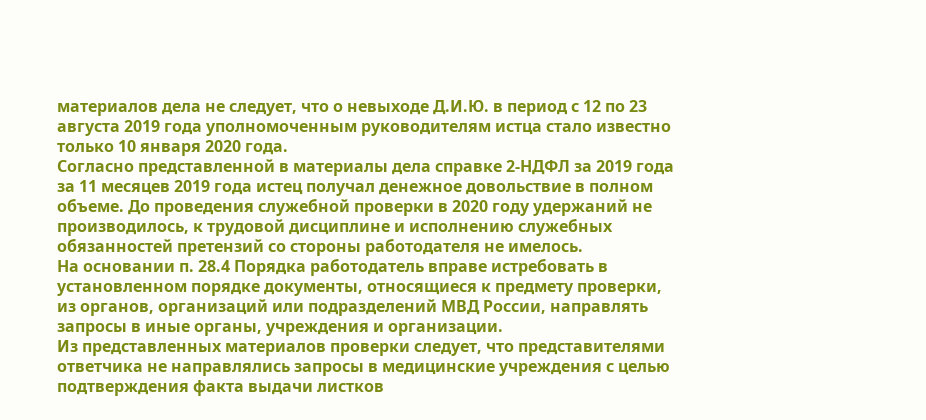материалов дела не следует, что о невыходе Д.И.Ю. в период с 12 по 23 августа 2019 года уполномоченным руководителям истца стало известно только 10 января 2020 года.
Согласно представленной в материалы дела справке 2-НДФЛ за 2019 года за 11 месяцев 2019 года истец получал денежное довольствие в полном объеме. До проведения служебной проверки в 2020 году удержаний не производилось, к трудовой дисциплине и исполнению служебных обязанностей претензий со стороны работодателя не имелось.
На основании п. 28.4 Порядка работодатель вправе истребовать в установленном порядке документы, относящиеся к предмету проверки, из органов, организаций или подразделений МВД России, направлять запросы в иные органы, учреждения и организации.
Из представленных материалов проверки следует, что представителями ответчика не направлялись запросы в медицинские учреждения с целью подтверждения факта выдачи листков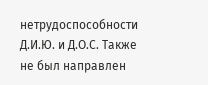нетрудоспособности Д.И.Ю. и Д.О.С. Также не был направлен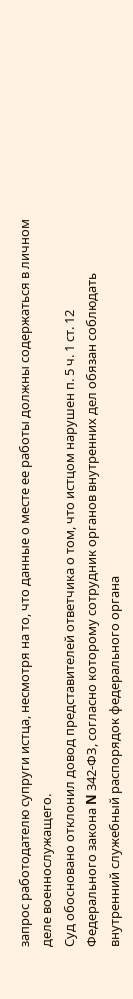запрос работодателю супруги истца, несмотря на то, что данные о месте ее работы должны содержаться в личном деле военнослужащего.
Суд обосновано отклонил довод представителей ответчика о том, что истцом нарушен п. 5 ч. 1 ст. 12 Федерального закона N 342-ФЗ, согласно которому сотрудник органов внутренних дел обязан соблюдать внутренний служебный распорядок федерального органа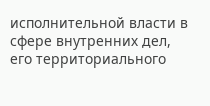исполнительной власти в сфере внутренних дел, его территориального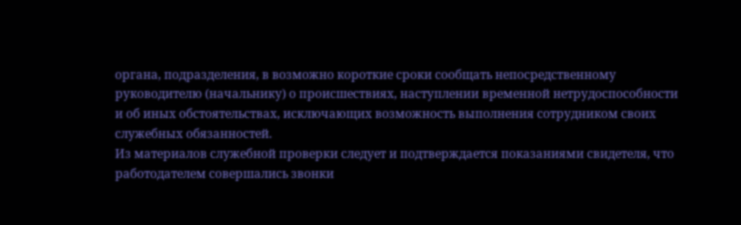органа, подразделения, в возможно короткие сроки сообщать непосредственному руководителю (начальнику) о происшествиях, наступлении временной нетрудоспособности и об иных обстоятельствах, исключающих возможность выполнения сотрудником своих служебных обязанностей.
Из материалов служебной проверки следует и подтверждается показаниями свидетеля, что работодателем совершались звонки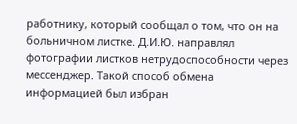работнику, который сообщал о том, что он на больничном листке. Д.И.Ю. направлял фотографии листков нетрудоспособности через мессенджер. Такой способ обмена информацией был избран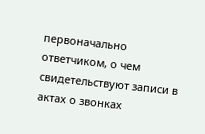первоначально ответчиком, о чем свидетельствуют записи в актах о звонках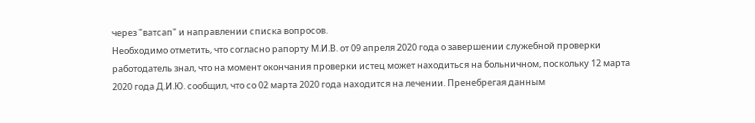через "ватсап" и направлении списка вопросов.
Необходимо отметить, что согласно рапорту М.И.В. от 09 апреля 2020 года о завершении служебной проверки работодатель знал, что на момент окончания проверки истец может находиться на больничном, поскольку 12 марта 2020 года Д.И.Ю. сообщил, что со 02 марта 2020 года находится на лечении. Пренебрегая данным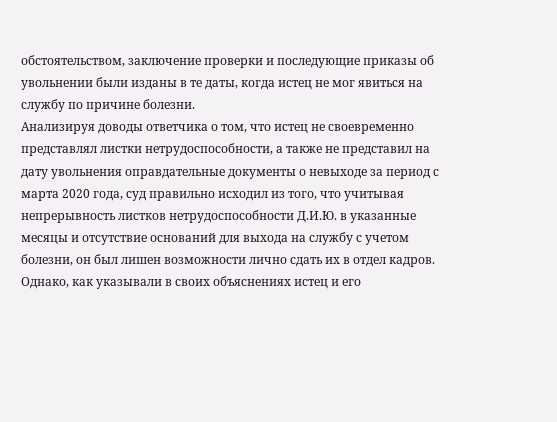обстоятельством, заключение проверки и последующие приказы об увольнении были изданы в те даты, когда истец не мог явиться на службу по причине болезни.
Анализируя доводы ответчика о том, что истец не своевременно представлял листки нетрудоспособности, а также не представил на дату увольнения оправдательные документы о невыходе за период с марта 2020 года, суд правильно исходил из того, что учитывая непрерывность листков нетрудоспособности Д.И.Ю. в указанные месяцы и отсутствие оснований для выхода на службу с учетом болезни, он был лишен возможности лично сдать их в отдел кадров. Однако, как указывали в своих объяснениях истец и его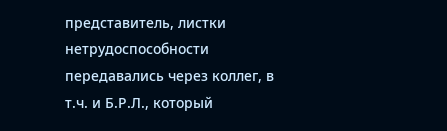представитель, листки нетрудоспособности передавались через коллег, в т.ч. и Б.Р.Л., который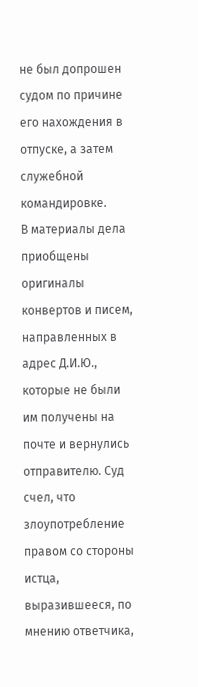не был допрошен судом по причине его нахождения в отпуске, а затем служебной командировке.
В материалы дела приобщены оригиналы конвертов и писем, направленных в адрес Д.И.Ю., которые не были им получены на почте и вернулись отправителю. Суд счел, что злоупотребление правом со стороны истца, выразившееся, по мнению ответчика,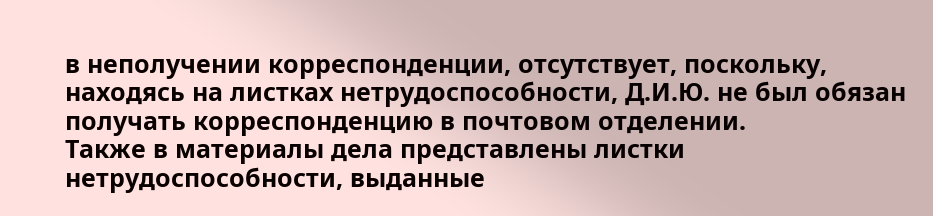в неполучении корреспонденции, отсутствует, поскольку, находясь на листках нетрудоспособности, Д.И.Ю. не был обязан получать корреспонденцию в почтовом отделении.
Также в материалы дела представлены листки нетрудоспособности, выданные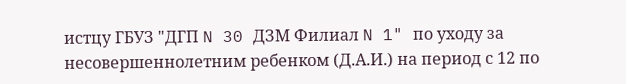истцу ГБУЗ "ДГП N 30 ДЗМ Филиал N 1" по уходу за несовершеннолетним ребенком (Д.А.И.) на период с 12 по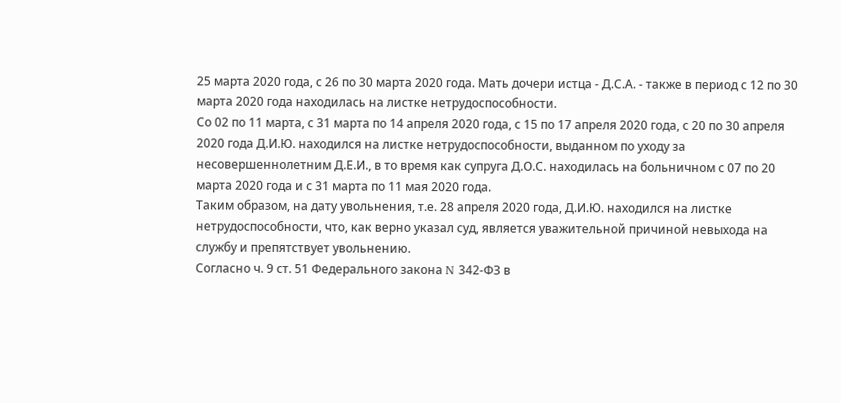25 марта 2020 года, с 26 по 30 марта 2020 года. Мать дочери истца - Д.С.А. - также в период с 12 по 30 марта 2020 года находилась на листке нетрудоспособности.
Со 02 по 11 марта, с 31 марта по 14 апреля 2020 года, с 15 по 17 апреля 2020 года, с 20 по 30 апреля 2020 года Д.И.Ю. находился на листке нетрудоспособности, выданном по уходу за несовершеннолетним Д.Е.И., в то время как супруга Д.О.С. находилась на больничном с 07 по 20 марта 2020 года и с 31 марта по 11 мая 2020 года.
Таким образом, на дату увольнения, т.е. 28 апреля 2020 года, Д.И.Ю. находился на листке нетрудоспособности, что, как верно указал суд, является уважительной причиной невыхода на службу и препятствует увольнению.
Согласно ч. 9 ст. 51 Федерального закона N 342-ФЗ в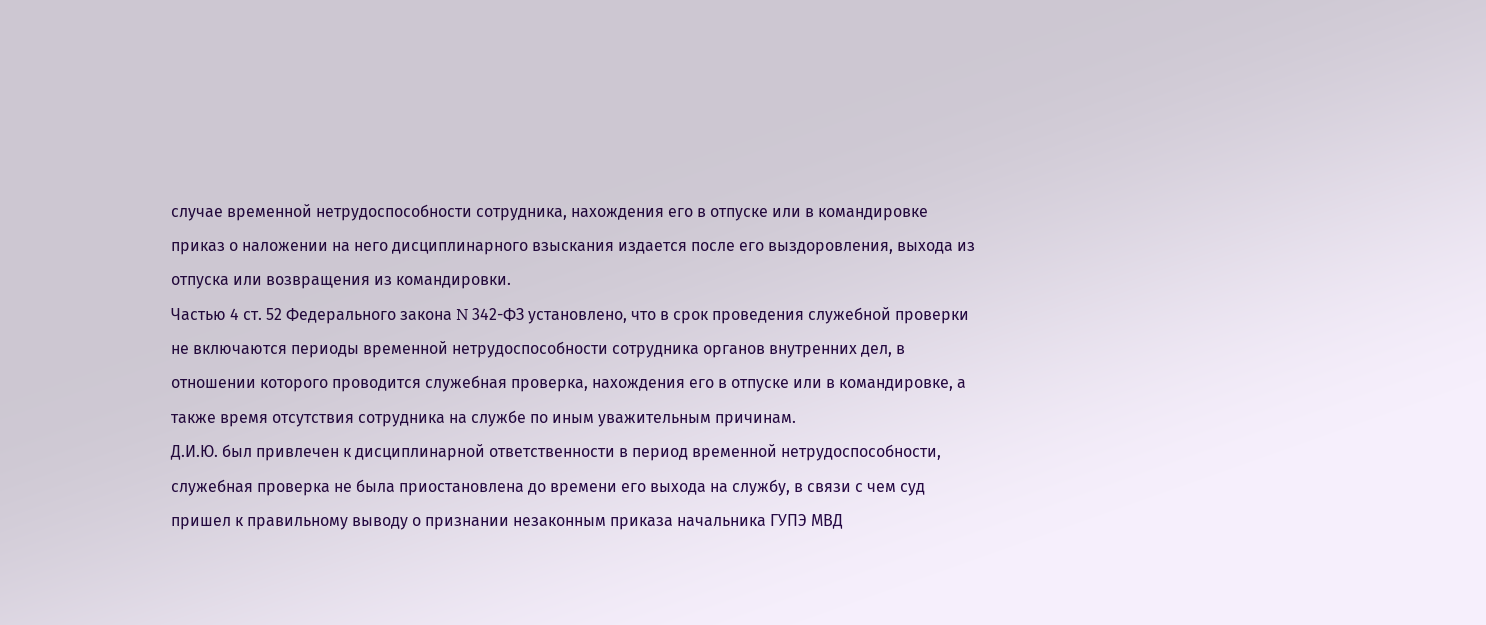случае временной нетрудоспособности сотрудника, нахождения его в отпуске или в командировке приказ о наложении на него дисциплинарного взыскания издается после его выздоровления, выхода из отпуска или возвращения из командировки.
Частью 4 ст. 52 Федерального закона N 342-ФЗ установлено, что в срок проведения служебной проверки не включаются периоды временной нетрудоспособности сотрудника органов внутренних дел, в отношении которого проводится служебная проверка, нахождения его в отпуске или в командировке, а также время отсутствия сотрудника на службе по иным уважительным причинам.
Д.И.Ю. был привлечен к дисциплинарной ответственности в период временной нетрудоспособности, служебная проверка не была приостановлена до времени его выхода на службу, в связи с чем суд пришел к правильному выводу о признании незаконным приказа начальника ГУПЭ МВД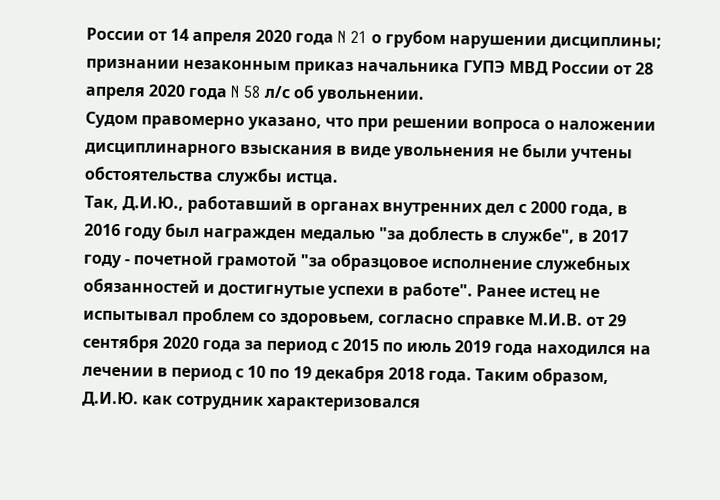России от 14 апреля 2020 года N 21 о грубом нарушении дисциплины; признании незаконным приказ начальника ГУПЭ МВД России от 28 апреля 2020 года N 58 л/с об увольнении.
Судом правомерно указано, что при решении вопроса о наложении дисциплинарного взыскания в виде увольнения не были учтены обстоятельства службы истца.
Так, Д.И.Ю., работавший в органах внутренних дел с 2000 года, в 2016 году был награжден медалью "за доблесть в службе", в 2017 году - почетной грамотой "за образцовое исполнение служебных обязанностей и достигнутые успехи в работе". Ранее истец не испытывал проблем со здоровьем, согласно справке М.И.В. от 29 сентября 2020 года за период с 2015 по июль 2019 года находился на лечении в период с 10 по 19 декабря 2018 года. Таким образом, Д.И.Ю. как сотрудник характеризовался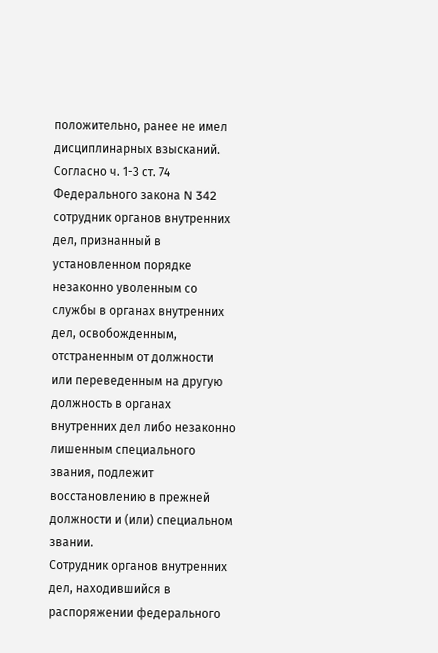положительно, ранее не имел дисциплинарных взысканий.
Согласно ч. 1-3 ст. 74 Федерального закона N 342 сотрудник органов внутренних дел, признанный в установленном порядке незаконно уволенным со службы в органах внутренних дел, освобожденным, отстраненным от должности или переведенным на другую должность в органах внутренних дел либо незаконно лишенным специального звания, подлежит восстановлению в прежней должности и (или) специальном звании.
Сотрудник органов внутренних дел, находившийся в распоряжении федерального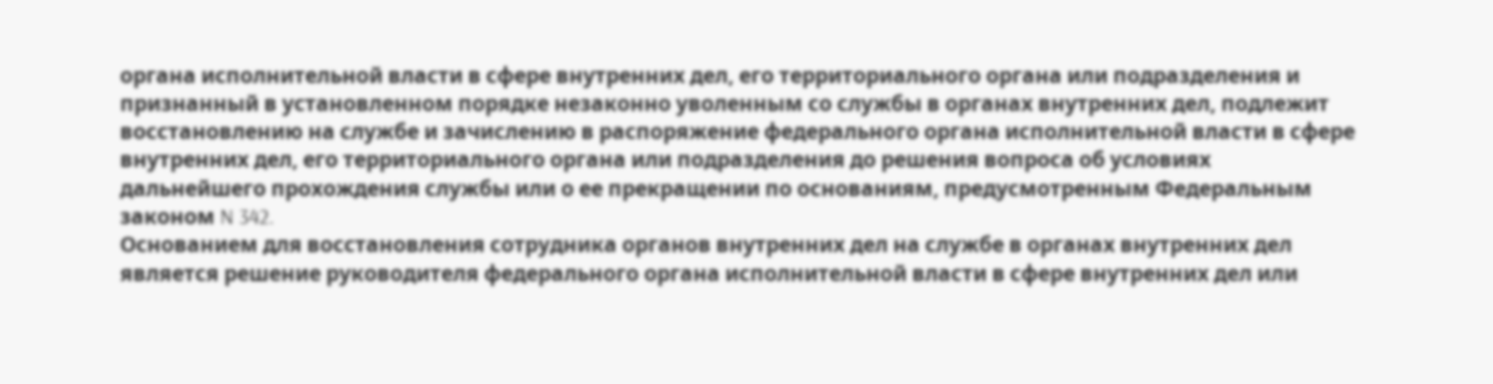органа исполнительной власти в сфере внутренних дел, его территориального органа или подразделения и признанный в установленном порядке незаконно уволенным со службы в органах внутренних дел, подлежит восстановлению на службе и зачислению в распоряжение федерального органа исполнительной власти в сфере внутренних дел, его территориального органа или подразделения до решения вопроса об условиях дальнейшего прохождения службы или о ее прекращении по основаниям, предусмотренным Федеральным законом N 342.
Основанием для восстановления сотрудника органов внутренних дел на службе в органах внутренних дел является решение руководителя федерального органа исполнительной власти в сфере внутренних дел или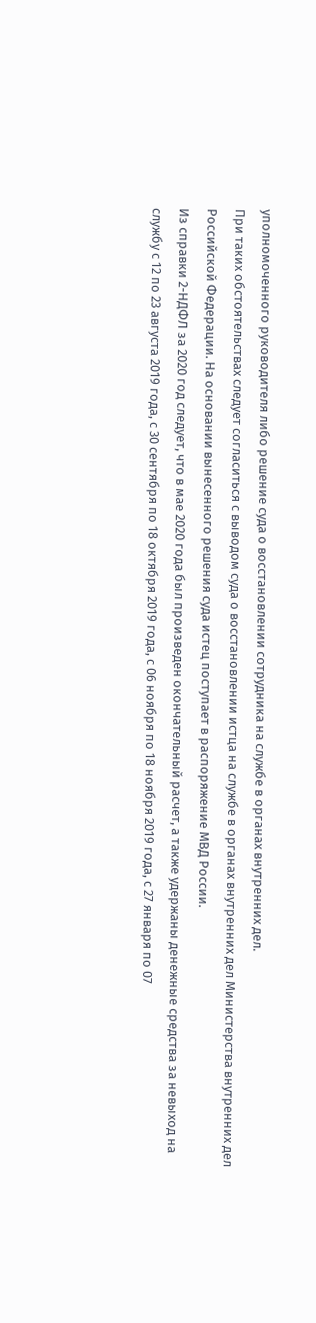уполномоченного руководителя либо решение суда о восстановлении сотрудника на службе в органах внутренних дел.
При таких обстоятельствах следует согласиться с выводом суда о восстановлении истца на службе в органах внутренних дел Министерства внутренних дел Российской Федерации. На основании вынесенного решения суда истец поступает в распоряжение МВД России.
Из справки 2-НДФЛ за 2020 год следует, что в мае 2020 года был произведен окончательный расчет, а также удержаны денежные средства за невыход на службу с 12 по 23 августа 2019 года, с 30 сентября по 18 октября 2019 года, с 06 ноября по 18 ноября 2019 года, с 27 января по 07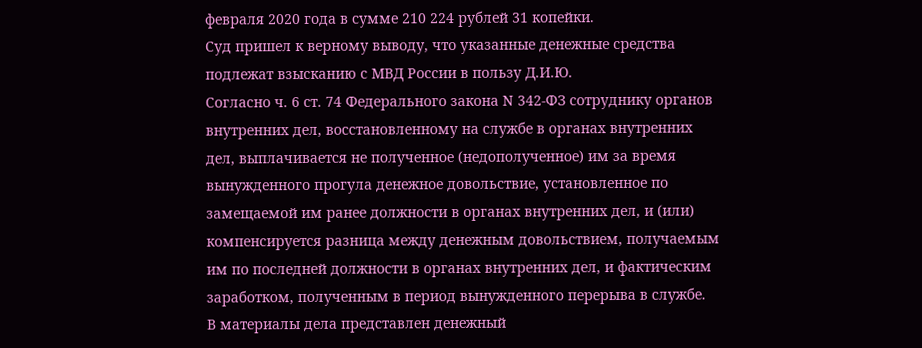февраля 2020 года в сумме 210 224 рублей 31 копейки.
Суд пришел к верному выводу, что указанные денежные средства подлежат взысканию с МВД России в пользу Д.И.Ю.
Согласно ч. 6 ст. 74 Федерального закона N 342-ФЗ сотруднику органов внутренних дел, восстановленному на службе в органах внутренних дел, выплачивается не полученное (недополученное) им за время вынужденного прогула денежное довольствие, установленное по замещаемой им ранее должности в органах внутренних дел, и (или) компенсируется разница между денежным довольствием, получаемым им по последней должности в органах внутренних дел, и фактическим заработком, полученным в период вынужденного перерыва в службе.
В материалы дела представлен денежный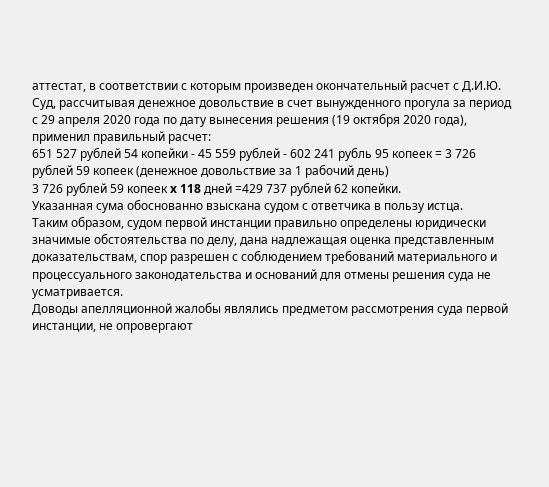аттестат, в соответствии с которым произведен окончательный расчет с Д.И.Ю.
Суд, рассчитывая денежное довольствие в счет вынужденного прогула за период с 29 апреля 2020 года по дату вынесения решения (19 октября 2020 года), применил правильный расчет:
651 527 рублей 54 копейки - 45 559 рублей - 602 241 рубль 95 копеек = 3 726 рублей 59 копеек (денежное довольствие за 1 рабочий день)
3 726 рублей 59 копеек x 118 дней =429 737 рублей 62 копейки.
Указанная сума обоснованно взыскана судом с ответчика в пользу истца.
Таким образом, судом первой инстанции правильно определены юридически значимые обстоятельства по делу, дана надлежащая оценка представленным доказательствам, спор разрешен с соблюдением требований материального и процессуального законодательства и оснований для отмены решения суда не усматривается.
Доводы апелляционной жалобы являлись предметом рассмотрения суда первой инстанции, не опровергают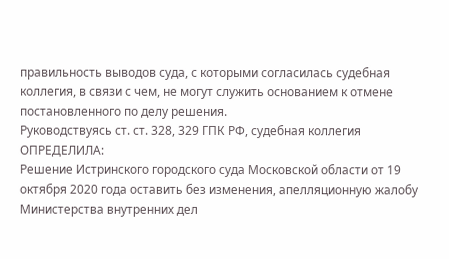правильность выводов суда, с которыми согласилась судебная коллегия, в связи с чем, не могут служить основанием к отмене постановленного по делу решения.
Руководствуясь ст. ст. 328, 329 ГПК РФ, судебная коллегия
ОПРЕДЕЛИЛА:
Решение Истринского городского суда Московской области от 19 октября 2020 года оставить без изменения, апелляционную жалобу Министерства внутренних дел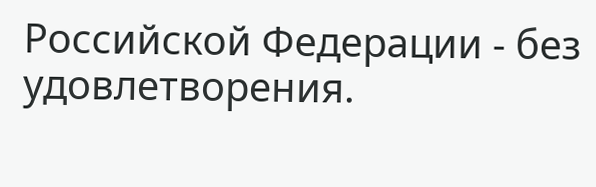Российской Федерации - без удовлетворения.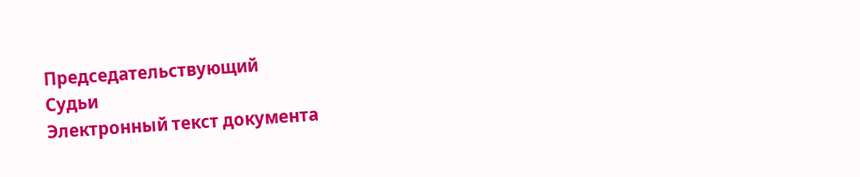Председательствующий
Судьи
Электронный текст документа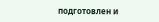подготовлен и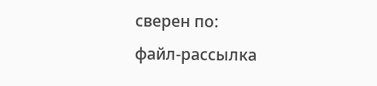сверен по:
файл-рассылка